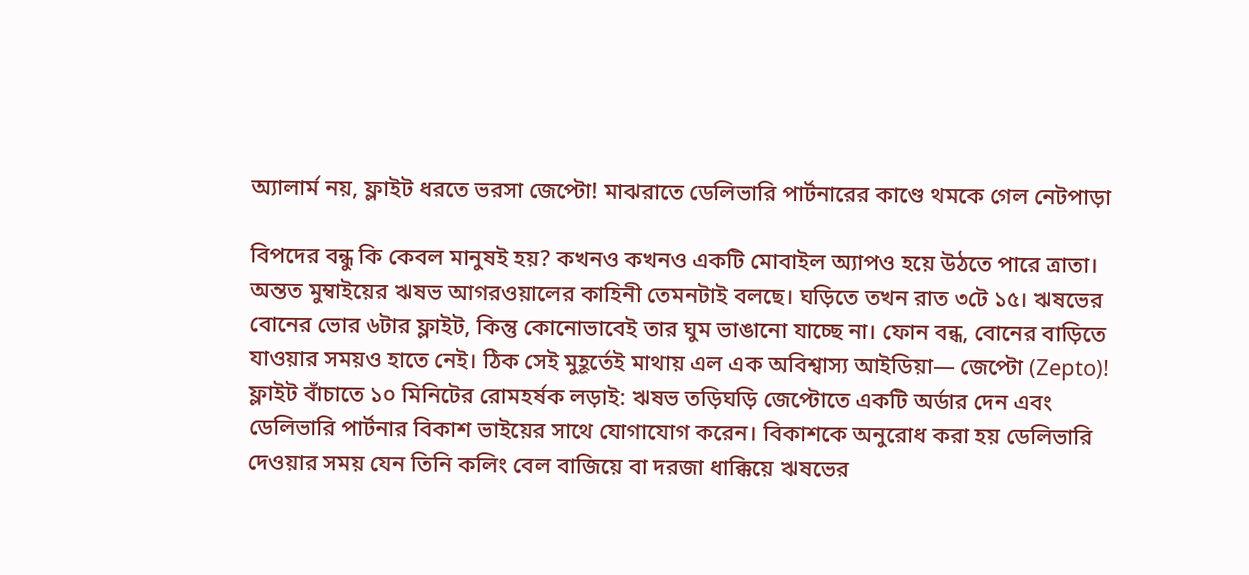অ্যালার্ম নয়, ফ্লাইট ধরতে ভরসা জেপ্টো! মাঝরাতে ডেলিভারি পার্টনারের কাণ্ডে থমকে গেল নেটপাড়া

বিপদের বন্ধু কি কেবল মানুষই হয়? কখনও কখনও একটি মোবাইল অ্যাপও হয়ে উঠতে পারে ত্রাতা। অন্তত মুম্বাইয়ের ঋষভ আগরওয়ালের কাহিনী তেমনটাই বলছে। ঘড়িতে তখন রাত ৩টে ১৫। ঋষভের বোনের ভোর ৬টার ফ্লাইট, কিন্তু কোনোভাবেই তার ঘুম ভাঙানো যাচ্ছে না। ফোন বন্ধ, বোনের বাড়িতে যাওয়ার সময়ও হাতে নেই। ঠিক সেই মুহূর্তেই মাথায় এল এক অবিশ্বাস্য আইডিয়া— জেপ্টো (Zepto)!
ফ্লাইট বাঁচাতে ১০ মিনিটের রোমহর্ষক লড়াই: ঋষভ তড়িঘড়ি জেপ্টোতে একটি অর্ডার দেন এবং ডেলিভারি পার্টনার বিকাশ ভাইয়ের সাথে যোগাযোগ করেন। বিকাশকে অনুরোধ করা হয় ডেলিভারি দেওয়ার সময় যেন তিনি কলিং বেল বাজিয়ে বা দরজা ধাক্কিয়ে ঋষভের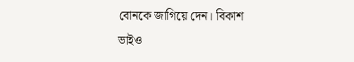বোনকে জাগিয়ে দেন। বিকাশ ভাইও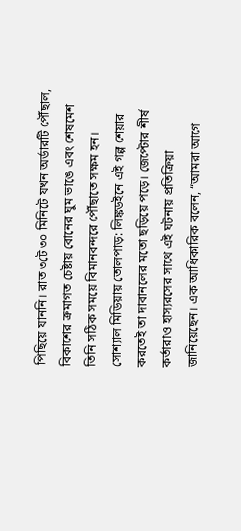পিছিয়ে যাননি। রাত ৩টে ৩০ মিনিটে যখন অর্ডারটি পৌঁছাল, বিকাশের ক্রমাগত চেষ্টায় বোনের ঘুম ভাঙে এবং শেষমেশ তিনি সঠিক সময়ে বিমানবন্দরে পৌঁছাতে সক্ষম হন।
সোশ্যাল মিডিয়ায় তোলপাড়: লিঙ্কডইনে এই গল্প শেয়ার করতেই তা দাবানলের মতো ছড়িয়ে পড়ে। জেপ্টোর শীর্ষ কর্তারাও হাস্যরসের সাথে এই ঘটনায় প্রতিক্রিয়া জানিয়েছেন। এক আধিকারিক বলেন, “আমরা আগে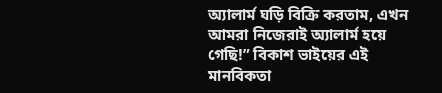অ্যালার্ম ঘড়ি বিক্রি করতাম, এখন আমরা নিজেরাই অ্যালার্ম হয়ে গেছি!” বিকাশ ভাইয়ের এই মানবিকতা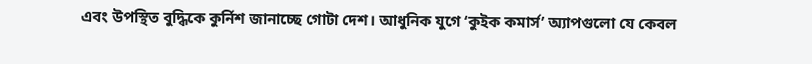এবং উপস্থিত বুদ্ধিকে কুর্নিশ জানাচ্ছে গোটা দেশ। আধুনিক যুগে ‘কুইক কমার্স’ অ্যাপগুলো যে কেবল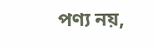পণ্য নয়,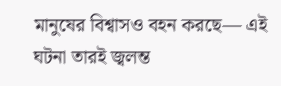মানুষের বিশ্বাসও বহন করছে— এই ঘটনা তারই জ্বলন্ত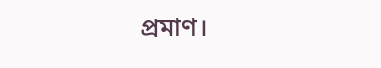প্রমাণ।